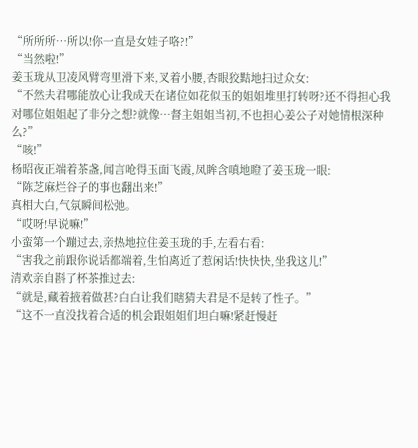“所所所…所以!你一直是女娃子咯?!”
“当然啦!”
姜玉珑从卫凌风臂弯里滑下来,叉着小腰,杏眼狡黠地扫过众女:
“不然夫君哪能放心让我成天在诸位如花似玉的姐姐堆里打转呀?还不得担心我对哪位姐姐起了非分之想?就像…督主姐姐当初,不也担心姜公子对她情根深种么?”
“咳!”
杨昭夜正端着茶盏,闻言呛得玉面飞霞,凤眸含嗔地瞪了姜玉珑一眼:
“陈芝麻烂谷子的事也翻出来!”
真相大白,气氛瞬间松弛。
“哎呀!早说嘛!”
小蛮第一个蹦过去,亲热地拉住姜玉珑的手,左看右看:
“害我之前跟你说话都端着,生怕离近了惹闲话!快快快,坐我这儿!”
清欢亲自斟了杯茶推过去:
“就是,藏着掖着做甚?白白让我们瞎猜夫君是不是转了性子。”
“这不一直没找着合适的机会跟姐姐们坦白嘛!紧赶慢赶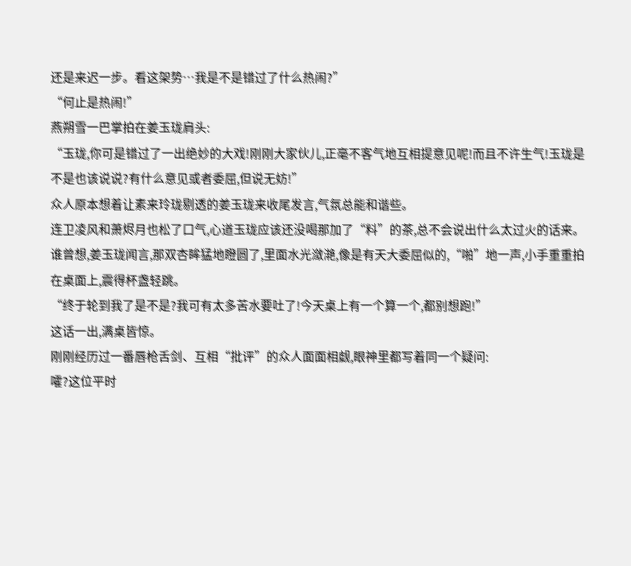还是来迟一步。看这架势…我是不是错过了什么热闹?”
“何止是热闹!”
燕朔雪一巴掌拍在姜玉珑肩头:
“玉珑,你可是错过了一出绝妙的大戏!刚刚大家伙儿,正毫不客气地互相提意见呢!而且不许生气!玉珑是不是也该说说?有什么意见或者委屈,但说无妨!”
众人原本想着让素来玲珑剔透的姜玉珑来收尾发言,气氛总能和谐些。
连卫凌风和萧烬月也松了口气,心道玉珑应该还没喝那加了“料”的茶,总不会说出什么太过火的话来。
谁曾想,姜玉珑闻言,那双杏眸猛地瞪圆了,里面水光潋滟,像是有天大委屈似的,“啪”地一声,小手重重拍在桌面上,震得杯盏轻跳。
“终于轮到我了是不是?我可有太多苦水要吐了!今天桌上有一个算一个,都别想跑!”
这话一出,满桌皆惊。
刚刚经历过一番唇枪舌剑、互相“批评”的众人面面相觑,眼神里都写着同一个疑问:
嚯?这位平时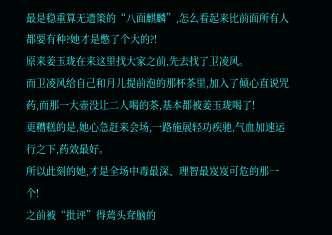最是稳重算无遗策的“八面麒麟”,怎么看起来比前面所有人都要有种?她才是憋了个大的?!
原来姜玉珑在来这里找大家之前,先去找了卫凌风。
而卫凌风给自己和月儿提前泡的那杯茶里,加入了倾心直说咒药,而那一大壶没让二人喝的茶,基本都被姜玉珑喝了!
更糟糕的是,她心急赶来会场,一路施展轻功疾驰,气血加速运行之下,药效最好。
所以此刻的她,才是全场中毒最深、理智最岌岌可危的那一个!
之前被“批评”得蔫头耷脑的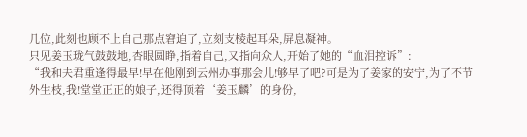几位,此刻也顾不上自己那点窘迫了,立刻支棱起耳朵,屏息凝神。
只见姜玉珑气鼓鼓地,杏眼圆睁,指着自己,又指向众人,开始了她的“血泪控诉”:
“我和夫君重逢得最早!早在他刚到云州办事那会儿!够早了吧?可是为了姜家的安宁,为了不节外生枝,我!堂堂正正的娘子,还得顶着‘姜玉麟’的身份,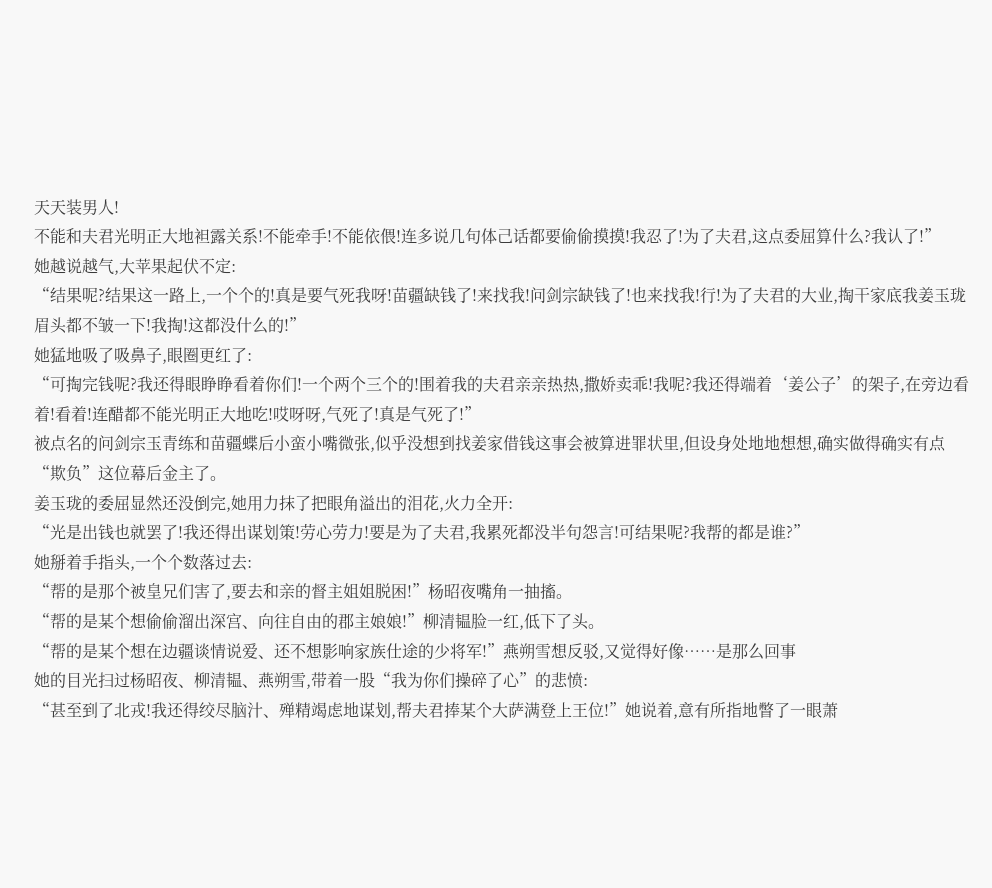天天装男人!
不能和夫君光明正大地袒露关系!不能牵手!不能依偎!连多说几句体己话都要偷偷摸摸!我忍了!为了夫君,这点委屈算什么?我认了!”
她越说越气,大苹果起伏不定:
“结果呢?结果这一路上,一个个的!真是要气死我呀!苗疆缺钱了!来找我!问剑宗缺钱了!也来找我!行!为了夫君的大业,掏干家底我姜玉珑眉头都不皱一下!我掏!这都没什么的!”
她猛地吸了吸鼻子,眼圈更红了:
“可掏完钱呢?我还得眼睁睁看着你们!一个两个三个的!围着我的夫君亲亲热热,撒娇卖乖!我呢?我还得端着‘姜公子’的架子,在旁边看着!看着!连醋都不能光明正大地吃!哎呀呀,气死了!真是气死了!”
被点名的问剑宗玉青练和苗疆蝶后小蛮小嘴微张,似乎没想到找姜家借钱这事会被算进罪状里,但设身处地地想想,确实做得确实有点“欺负”这位幕后金主了。
姜玉珑的委屈显然还没倒完,她用力抹了把眼角溢出的泪花,火力全开:
“光是出钱也就罢了!我还得出谋划策!劳心劳力!要是为了夫君,我累死都没半句怨言!可结果呢?我帮的都是谁?”
她掰着手指头,一个个数落过去:
“帮的是那个被皇兄们害了,要去和亲的督主姐姐脱困!”杨昭夜嘴角一抽搐。
“帮的是某个想偷偷溜出深宫、向往自由的郡主娘娘!”柳清韫脸一红,低下了头。
“帮的是某个想在边疆谈情说爱、还不想影响家族仕途的少将军!”燕朔雪想反驳,又觉得好像……是那么回事
她的目光扫过杨昭夜、柳清韫、燕朔雪,带着一股“我为你们操碎了心”的悲愤:
“甚至到了北戎!我还得绞尽脑汁、殚精竭虑地谋划,帮夫君捧某个大萨满登上王位!”她说着,意有所指地瞥了一眼萧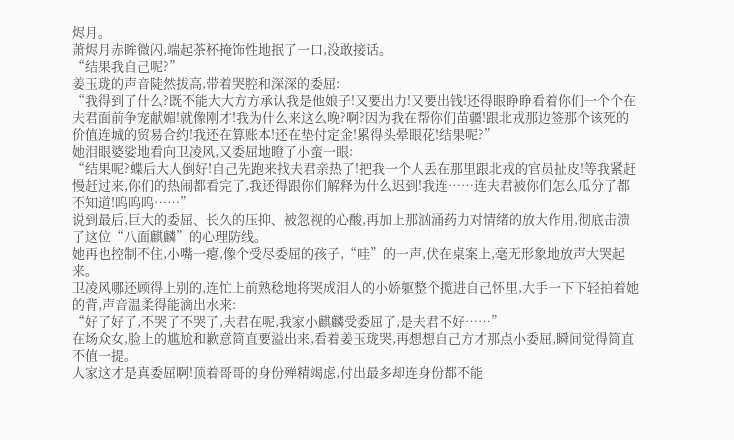烬月。
萧烬月赤眸微闪,端起茶杯掩饰性地抿了一口,没敢接话。
“结果我自己呢?”
姜玉珑的声音陡然拔高,带着哭腔和深深的委屈:
“我得到了什么?既不能大大方方承认我是他娘子!又要出力!又要出钱!还得眼睁睁看着你们一个个在夫君面前争宠献媚!就像刚才!我为什么来这么晚?啊?因为我在帮你们苗疆!跟北戎那边签那个该死的价值连城的贸易合约!我还在算账本!还在垫付定金!累得头晕眼花!结果呢?”
她泪眼婆娑地看向卫凌风,又委屈地瞪了小蛮一眼:
“结果呢?蝶后大人倒好!自己先跑来找夫君亲热了!把我一个人丢在那里跟北戎的官员扯皮!等我紧赶慢赶过来,你们的热闹都看完了,我还得跟你们解释为什么迟到!我连……连夫君被你们怎么瓜分了都不知道!呜呜呜……”
说到最后,巨大的委屈、长久的压抑、被忽视的心酸,再加上那汹涌药力对情绪的放大作用,彻底击溃了这位“八面麒麟”的心理防线。
她再也控制不住,小嘴一瘪,像个受尽委屈的孩子,“哇”的一声,伏在桌案上,毫无形象地放声大哭起来。
卫凌风哪还顾得上别的,连忙上前熟稔地将哭成泪人的小娇躯整个揽进自己怀里,大手一下下轻拍着她的背,声音温柔得能滴出水来:
“好了好了,不哭了不哭了,夫君在呢,我家小麒麟受委屈了,是夫君不好……”
在场众女,脸上的尴尬和歉意简直要溢出来,看着姜玉珑哭,再想想自己方才那点小委屈,瞬间觉得简直不值一提。
人家这才是真委屈啊!顶着哥哥的身份殚精竭虑,付出最多却连身份都不能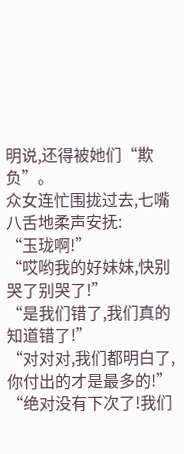明说,还得被她们“欺负”。
众女连忙围拢过去,七嘴八舌地柔声安抚:
“玉珑啊!”
“哎哟我的好妹妹,快别哭了别哭了!”
“是我们错了,我们真的知道错了!”
“对对对,我们都明白了,你付出的才是最多的!”
“绝对没有下次了!我们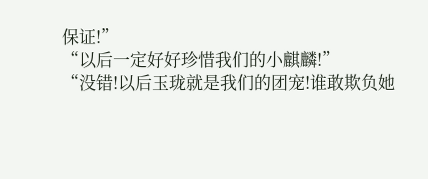保证!”
“以后一定好好珍惜我们的小麒麟!”
“没错!以后玉珑就是我们的团宠!谁敢欺负她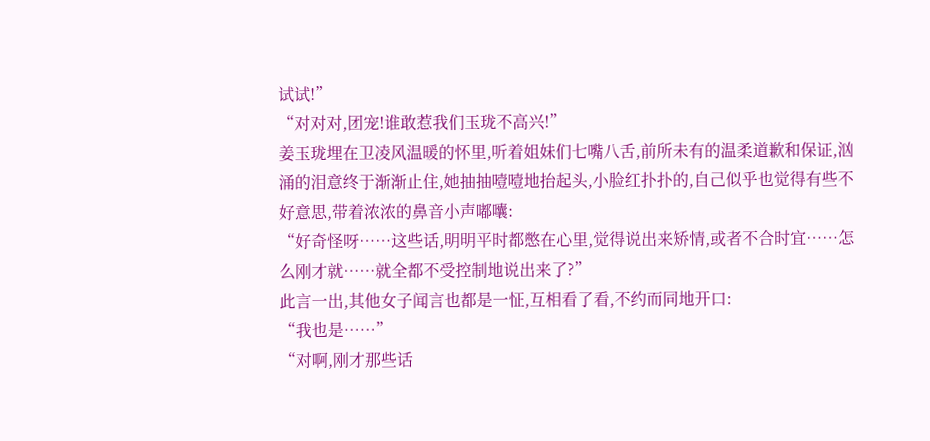试试!”
“对对对,团宠!谁敢惹我们玉珑不高兴!”
姜玉珑埋在卫凌风温暖的怀里,听着姐妹们七嘴八舌,前所未有的温柔道歉和保证,汹涌的泪意终于渐渐止住,她抽抽噎噎地抬起头,小脸红扑扑的,自己似乎也觉得有些不好意思,带着浓浓的鼻音小声嘟囔:
“好奇怪呀……这些话,明明平时都憋在心里,觉得说出来矫情,或者不合时宜……怎么刚才就……就全都不受控制地说出来了?”
此言一出,其他女子闻言也都是一怔,互相看了看,不约而同地开口:
“我也是……”
“对啊,刚才那些话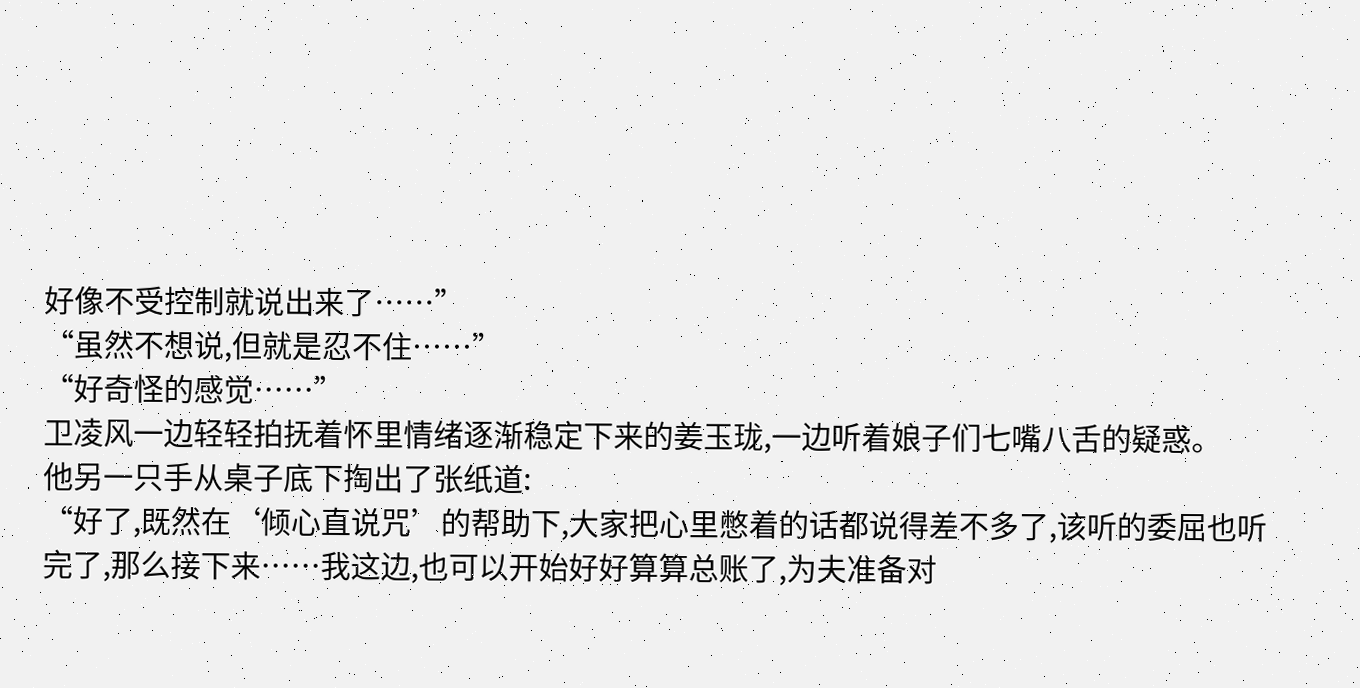好像不受控制就说出来了……”
“虽然不想说,但就是忍不住……”
“好奇怪的感觉……”
卫凌风一边轻轻拍抚着怀里情绪逐渐稳定下来的姜玉珑,一边听着娘子们七嘴八舌的疑惑。
他另一只手从桌子底下掏出了张纸道:
“好了,既然在‘倾心直说咒’的帮助下,大家把心里憋着的话都说得差不多了,该听的委屈也听完了,那么接下来……我这边,也可以开始好好算算总账了,为夫准备对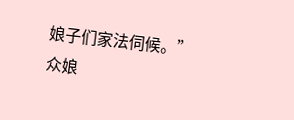娘子们家法伺候。”
众娘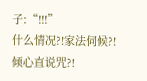子:“!!!”
什么情况?!家法伺候?!
倾心直说咒?!